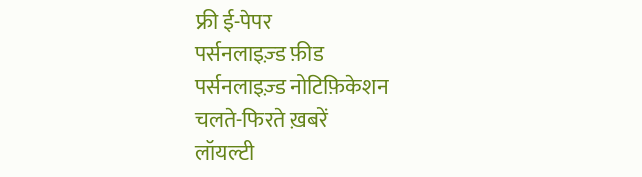फ्री ई-पेपर
पर्सनलाइज़्ड फ़ीड
पर्सनलाइज़्ड नोटिफ़िकेशन
चलते-फिरते ख़बरें
लॉयल्टी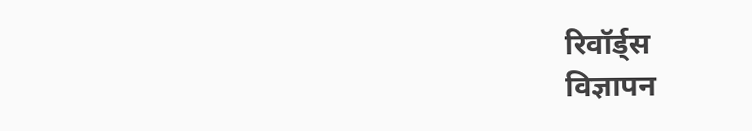रिवॉर्ड्स
विज्ञापन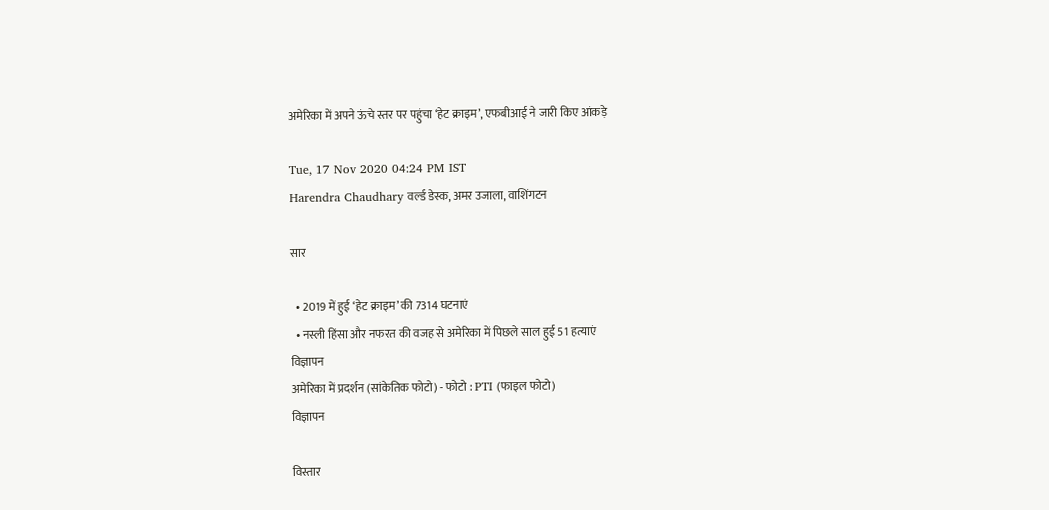अमेरिका में अपने ऊंचे स्तर पर पहुंचा ‘हेट क्राइम’, एफबीआई ने जारी किए आंकड़े

Tue, 17 Nov 2020 04:24 PM IST
Harendra Chaudhary वर्ल्ड डेस्क, अमर उजाला, वाशिंगटन

सार

  • 2019 में हुई ‘हेट क्राइम’ की 7314 घटनाएं
  • नस्ली हिंसा और नफरत की वजह से अमेरिका में पिछले साल हुई 51 हत्याएं
विज्ञापन
अमेरिका में प्रदर्शन (सांकेतिक फोटो) - फोटो : PTI (फाइल फोटो)
विज्ञापन

विस्तार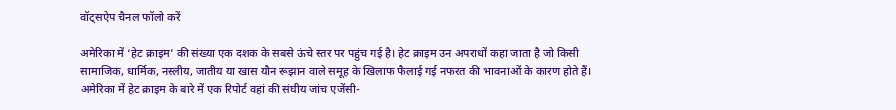वॉट्सऐप चैनल फॉलो करें

अमेरिका में ‘हेट क्राइम’ की संख्या एक दशक के सबसे ऊंचे स्तर पर पहुंच गई है। हेट क्राइम उन अपराधों कहा जाता है जो किसी सामाजिक, धार्मिक, नस्लीय, जातीय या खास यौन रूझान वाले समूह के खिलाफ फैलाई गई नफरत की भावनाओं के कारण होते हैं। अमेरिका में हेट क्राइम के बारे में एक रिपोर्ट वहां की संघीय जांच एजेंसी-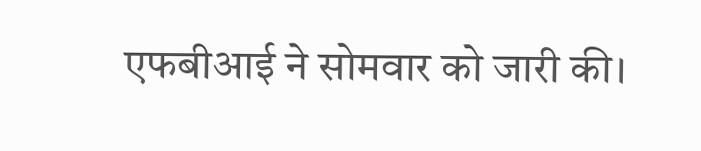एफबीआई ने सोमवार को जारी की।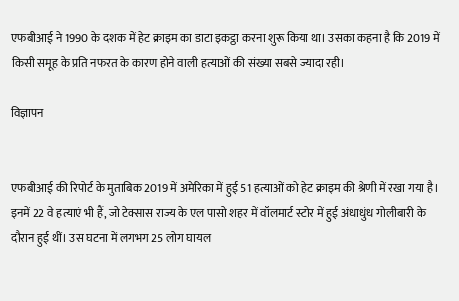एफबीआई ने 1990 के दशक में हेट क्राइम का डाटा इकट्ठा करना शुरू किया था। उसका कहना है कि 2019 में किसी समूह के प्रति नफरत के कारण होने वाली हत्याओं की संख्या सबसे ज्यादा रही।

विज्ञापन


एफबीआई की रिपोर्ट के मुताबिक 2019 में अमेरिका में हुई 51 हत्याओं को हेट क्राइम की श्रेणी में रखा गया है। इनमें 22 वे हत्याएं भी हैं, जो टेक्सास राज्य के एल पासो शहर में वॉलमार्ट स्टोर में हुई अंधाधुंध गोलीबारी के दौरान हुई थीं। उस घटना में लगभग 25 लोग घायल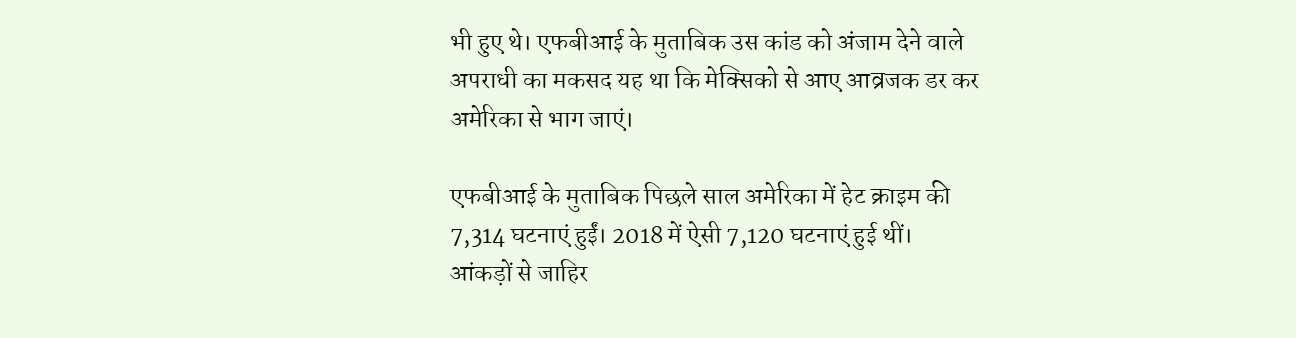भी हुए थे। एफबीआई के मुताबिक उस कांड को अंजाम देने वाले अपराधी का मकसद यह था कि मेक्सिको से आए आव्रजक डर कर अमेरिका से भाग जाएं।

एफबीआई के मुताबिक पिछले साल अमेरिका में हेट क्राइम की 7,314 घटनाएं हुईं। 2018 में ऐसी 7,120 घटनाएं हुई थीं। आंकड़ों से जाहिर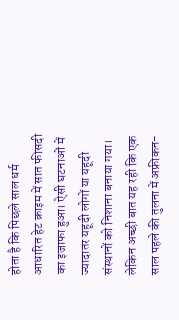होता है कि पिछले साल धर्म आधारित हेट क्राइम में सात फीसदी का इजाफा हुआ। ऐसी घटनाओं में ज्यादातर यहूदी लोगों या यहूदी संस्थानों को निशाना बनाया गया। लेकिन अच्छी बात यह रही कि एक साल पहले की तुलना में अफ्रीकन-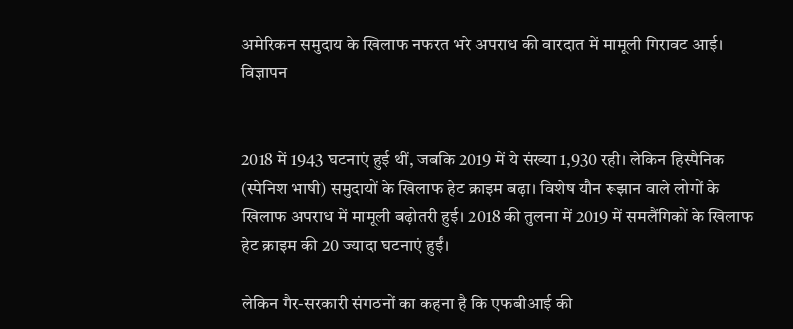अमेरिकन समुदाय के खिलाफ नफरत भरे अपराध की वारदात में मामूली गिरावट आई।
विज्ञापन


2018 में 1943 घटनाएं हुई थीं, जबकि 2019 में ये संख्या 1,930 रही। लेकिन हिस्पैनिक (स्पेनिश भाषी) समुदायों के खिलाफ हेट क्राइम बढ़ा। विशेष यौन रूझान वाले लोगों के खिलाफ अपराध में मामूली बढ़ोतरी हुई। 2018 की तुलना में 2019 में समलैंगिकों के खिलाफ हेट क्राइम की 20 ज्यादा घटनाएं हुईं।

लेकिन गैर-सरकारी संगठनों का कहना है कि एफबीआई की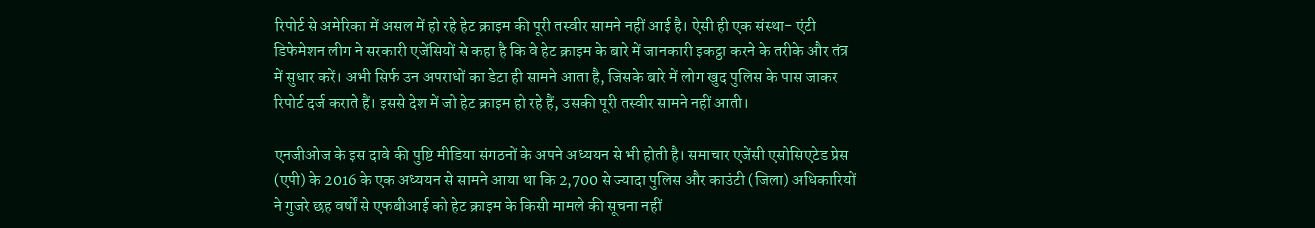रिपोर्ट से अमेरिका में असल में हो रहे हेट क्राइम की पूरी तस्वीर सामने नहीं आई है। ऐसी ही एक संस्था- एंटी डिफेमेशन लीग ने सरकारी एजेंसियों से कहा है कि वे हेट क्राइम के बारे में जानकारी इकट्ठा करने के तरीके और तंत्र में सुधार करें। अभी सिर्फ उन अपराधों का डेटा ही सामने आता है, जिसके बारे में लोग खुद पुलिस के पास जाकर रिपोर्ट दर्ज कराते हैं। इससे देश में जो हेट क्राइम हो रहे हैं, उसकी पूरी तस्वीर सामने नहीं आती।

एनजीओज के इस दावे की पुष्टि मीडिया संगठनों के अपने अध्ययन से भी होती है। समाचार एजेंसी एसोसिएटेड प्रेस (एपी) के 2016 के एक अध्ययन से सामने आया था कि 2,700 से ज्यादा पुलिस और काउंटी (जिला) अधिकारियों ने गुजरे छह वर्षों से एफबीआई को हेट क्राइम के किसी मामले की सूचना नहीं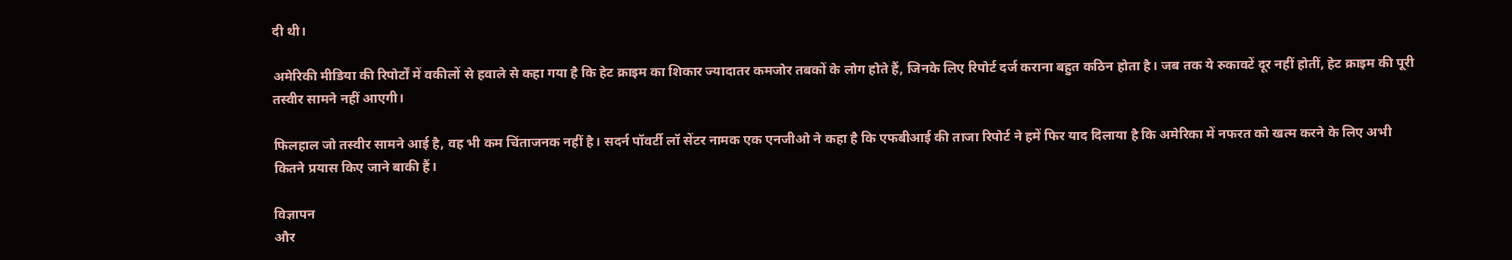दी थी।

अमेरिकी मीडिया की रिपोर्टों में वकीलों से हवाले से कहा गया है कि हेट क्राइम का शिकार ज्यादातर कमजोर तबकों के लोग होते हैं, जिनके लिए रिपोर्ट दर्ज कराना बहुत कठिन होता है। जब तक ये रुकावटें दूर नहीं होतीं, हेट क्राइम की पूरी तस्वीर सामने नहीं आएगी।

फिलहाल जो तस्वीर सामने आई है, वह भी कम चिंताजनक नहीं है। सदर्न पॉवर्टी लॉ सेंटर नामक एक एनजीओ ने कहा है कि एफबीआई की ताजा रिपोर्ट ने हमें फिर याद दिलाया है कि अमेरिका में नफरत को खत्म करने के लिए अभी कितने प्रयास किए जाने बाकी हैं।

विज्ञापन
और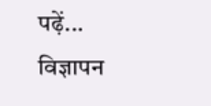पढ़ें...
विज्ञापन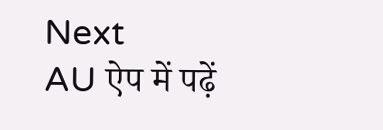Next
AU ऐप में पढ़ें